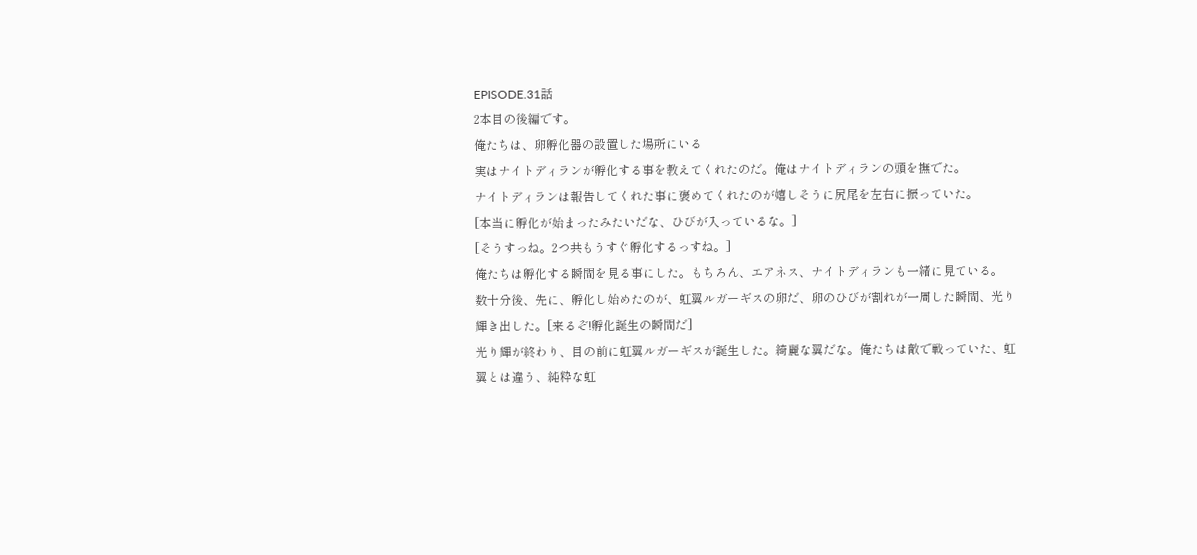EPISODE.31話
2本目の後編です。
俺たちは、卵孵化器の設置した場所にいる
実はナイトディランが孵化する事を教えてくれたのだ。俺はナイトディランの頭を撫でた。
ナイトディランは報告してくれた事に褒めてくれたのが嬉しそうに尻尾を左右に振っていた。
[本当に孵化が始まったみたいだな、ひびが入っているな。]
[そうすっね。2つ共もうすぐ孵化するっすね。]
俺たちは孵化する瞬間を見る事にした。もちろん、エアネス、ナイトディランも一緒に見ている。
数十分後、先に、孵化し始めたのが、虹翼ルガーギスの卵だ、卵のひびが割れが一周した瞬間、光り輝き出した。[来るぞ!孵化誕生の瞬間だ]
光り輝が終わり、目の前に虹翼ルガーギスが誕生した。綺麗な翼だな。俺たちは敵で戦っていた、虹翼とは違う、純粋な虹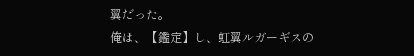翼だった。
俺は、【鑑定】し、虹翼ルガーギスの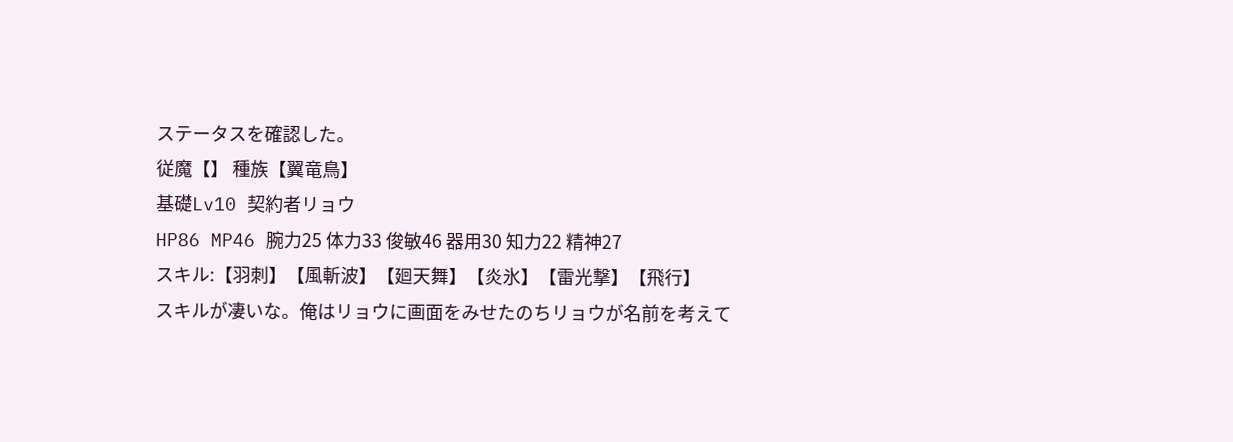ステータスを確認した。
従魔【】 種族【翼竜鳥】
基礎Lv10 契約者リョウ
HP86 MP46 腕力25 体力33 俊敏46 器用30 知力22 精神27
スキル:【羽刺】【風斬波】【廻天舞】【炎氷】【雷光撃】【飛行】
スキルが凄いな。俺はリョウに画面をみせたのちリョウが名前を考えて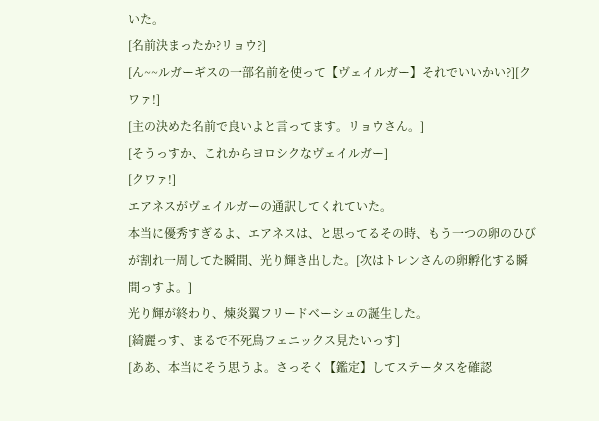いた。
[名前決まったか?リョウ?]
[ん~~ルガーギスの一部名前を使って【ヴェイルガー】それでいいかい?][クワァ!]
[主の決めた名前で良いよと言ってます。リョウさん。]
[そうっすか、これからヨロシクなヴェイルガー]
[クワァ!]
エアネスがヴェイルガーの通訳してくれていた。
本当に優秀すぎるよ、エアネスは、と思ってるその時、もう一つの卵のひびが割れ一周してた瞬間、光り輝き出した。[次はトレンさんの卵孵化する瞬間っすよ。]
光り輝が終わり、煉炎翼フリードベーシュの誕生した。
[綺麗っす、まるで不死鳥フェニックス見たいっす]
[ああ、本当にそう思うよ。さっそく【鑑定】してステータスを確認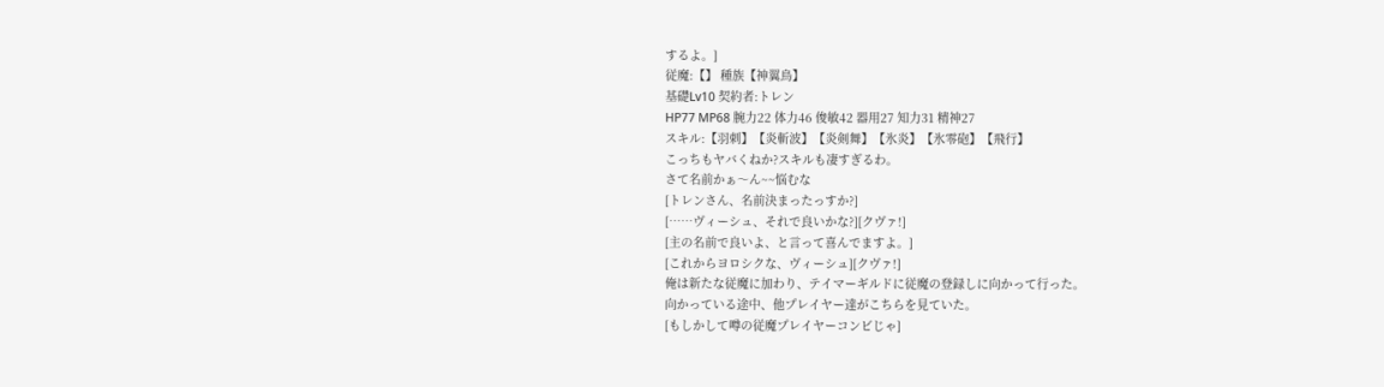するよ。]
従魔:【】 種族【神翼鳥】
基礎Lv10 契約者:トレン
HP77 MP68 腕力22 体力46 俊敏42 器用27 知力31 精神27
スキル:【羽刺】【炎斬波】【炎剣舞】【氷炎】【氷零砲】【飛行】
こっちもヤバくねか?スキルも凄すぎるわ。
さて名前かぁ〜ん~~悩むな
[トレンさん、名前決まったっすか?]
[……ヴィーシュ、それで良いかな?][クヴァ!]
[主の名前で良いよ、と言って喜んでますよ。]
[これからヨロシクな、ヴィーシュ][クヴァ!]
俺は新たな従魔に加わり、テイマーギルドに従魔の登録しに向かって行った。
向かっている途中、他プレイヤー達がこちらを見ていた。
[もしかして噂の従魔プレイヤーコンビじゃ]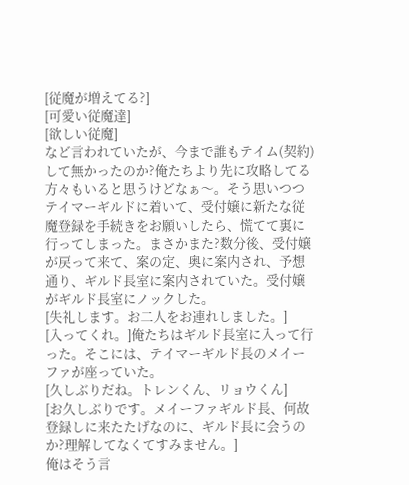[従魔が増えてる?]
[可愛い従魔達]
[欲しい従魔]
など言われていたが、今まで誰もテイム(契約)して無かったのか?俺たちより先に攻略してる方々もいると思うけどなぁ〜。そう思いつつテイマーギルドに着いて、受付嬢に新たな従魔登録を手続きをお願いしたら、慌てて裏に行ってしまった。まさかまた?数分後、受付嬢が戻って来て、案の定、奥に案内され、予想通り、ギルド長室に案内されていた。受付嬢がギルド長室にノックした。
[失礼します。お二人をお連れしました。]
[入ってくれ。]俺たちはギルド長室に入って行った。そこには、テイマーギルド長のメイーファが座っていた。
[久しぶりだね。トレンくん、リョウくん]
[お久しぶりです。メイーファギルド長、何故登録しに来たたげなのに、ギルド長に会うのか?理解してなくてすみません。]
俺はそう言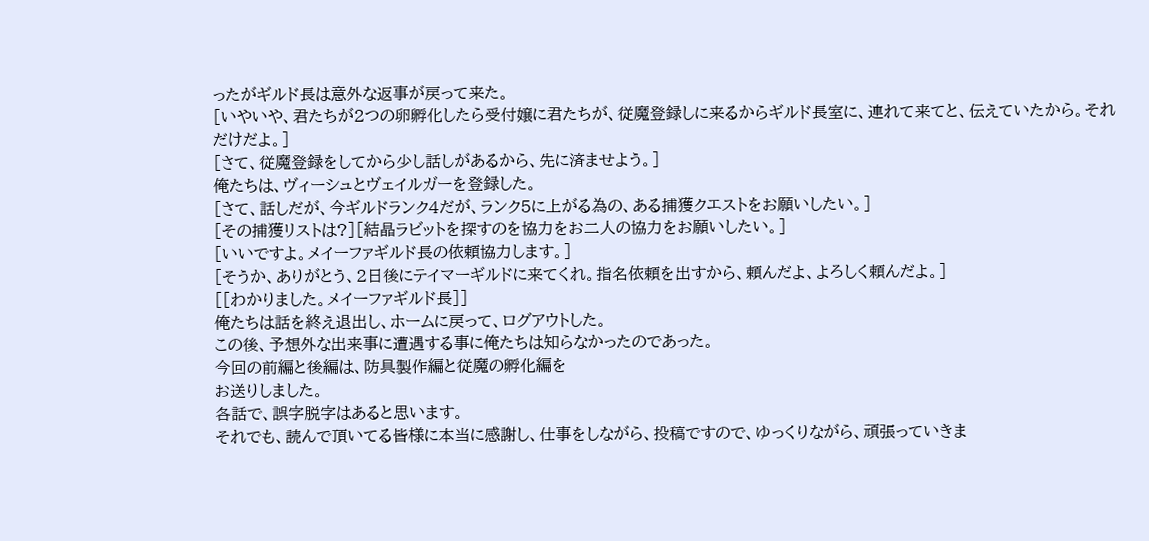ったがギルド長は意外な返事が戻って来た。
[いやいや、君たちが2つの卵孵化したら受付嬢に君たちが、従魔登録しに来るからギルド長室に、連れて来てと、伝えていたから。それだけだよ。]
[さて、従魔登録をしてから少し話しがあるから、先に済ませよう。]
俺たちは、ヴィーシュとヴェイルガーを登録した。
[さて、話しだが、今ギルドランク4だが、ランク5に上がる為の、ある捕獲クエストをお願いしたい。]
[その捕獲リストは?][結晶ラビットを探すのを協力をお二人の協力をお願いしたい。]
[いいですよ。メイーファギルド長の依頼協力します。]
[そうか、ありがとう、2日後にテイマーギルドに来てくれ。指名依頼を出すから、頼んだよ、よろしく頼んだよ。]
[[わかりました。メイーファギルド長]]
俺たちは話を終え退出し、ホームに戻って、ログアウトした。
この後、予想外な出来事に遭遇する事に俺たちは知らなかったのであった。
今回の前編と後編は、防具製作編と従魔の孵化編を
お送りしました。
各話で、誤字脱字はあると思います。
それでも、読んで頂いてる皆様に本当に感謝し、仕事をしながら、投稿ですので、ゆっくりながら、頑張っていきま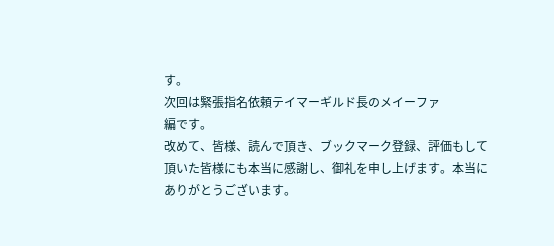す。
次回は緊張指名依頼テイマーギルド長のメイーファ
編です。
改めて、皆様、読んで頂き、ブックマーク登録、評価もして頂いた皆様にも本当に感謝し、御礼を申し上げます。本当にありがとうございます。